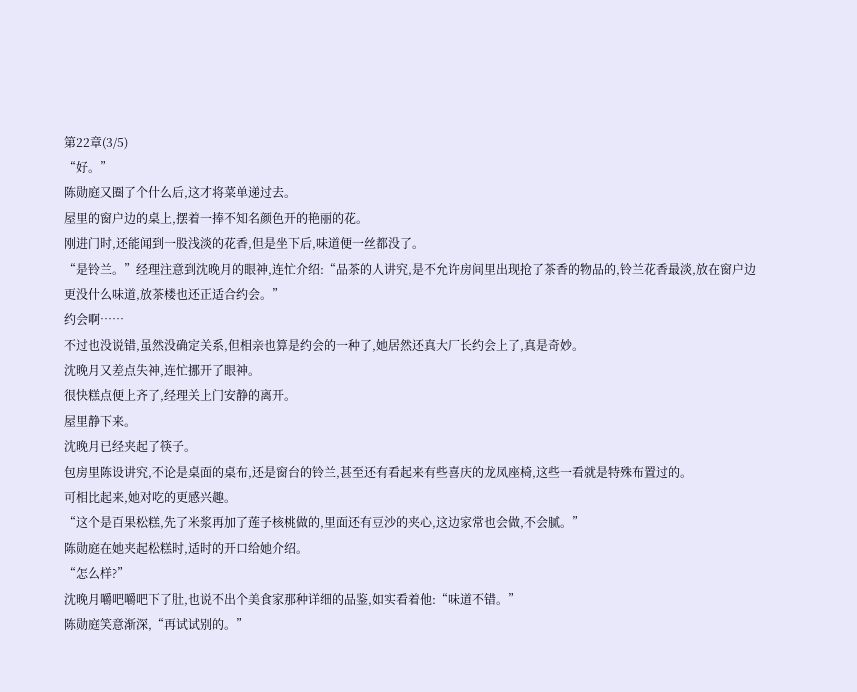第22章(3/5)
“好。”
陈勋庭又圈了个什么后,这才将菜单递过去。
屋里的窗户边的桌上,摆着一捧不知名颜色开的艳丽的花。
刚进门时,还能闻到一股浅淡的花香,但是坐下后,味道便一丝都没了。
“是铃兰。”经理注意到沈晚月的眼神,连忙介绍:“品茶的人讲究,是不允许房间里出现抢了茶香的物品的,铃兰花香最淡,放在窗户边更没什么味道,放茶楼也还正适合约会。”
约会啊……
不过也没说错,虽然没确定关系,但相亲也算是约会的一种了,她居然还真大厂长约会上了,真是奇妙。
沈晚月又差点失神,连忙挪开了眼神。
很快糕点便上齐了,经理关上门安静的离开。
屋里静下来。
沈晚月已经夹起了筷子。
包房里陈设讲究,不论是桌面的桌布,还是窗台的铃兰,甚至还有看起来有些喜庆的龙凤座椅,这些一看就是特殊布置过的。
可相比起来,她对吃的更感兴趣。
“这个是百果松糕,先了米浆再加了莲子核桃做的,里面还有豆沙的夹心,这边家常也会做,不会腻。”
陈勋庭在她夹起松糕时,适时的开口给她介绍。
“怎么样?”
沈晚月嚼吧嚼吧下了肚,也说不出个美食家那种详细的品鉴,如实看着他:“味道不错。”
陈勋庭笑意渐深,“再试试别的。”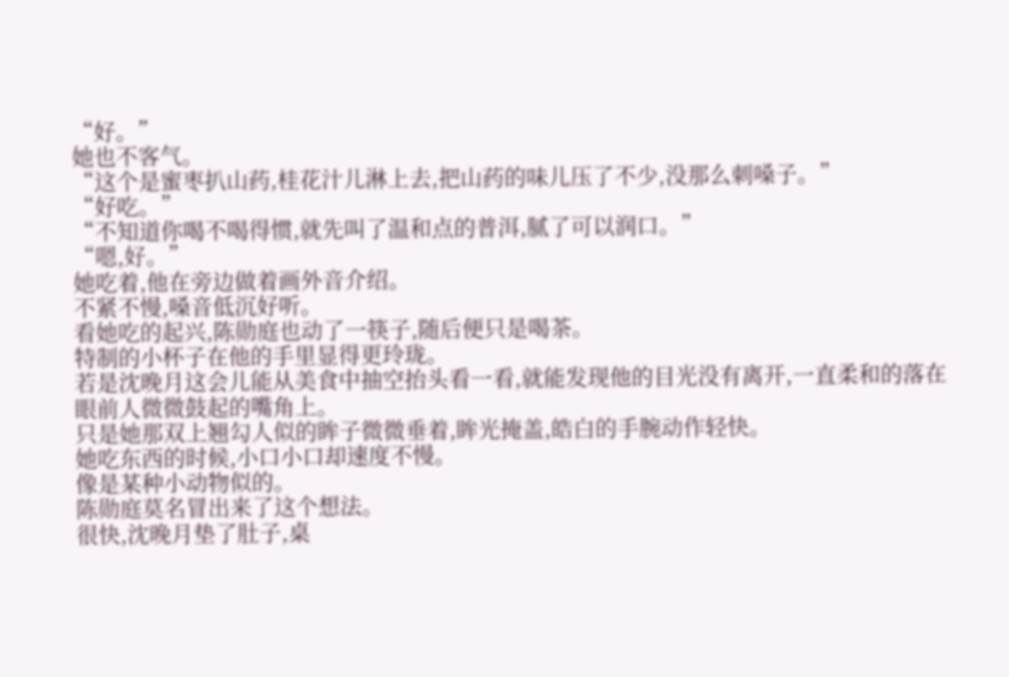“好。”
她也不客气。
“这个是蜜枣扒山药,桂花汁儿淋上去,把山药的味儿压了不少,没那么刺嗓子。”
“好吃。”
“不知道你喝不喝得惯,就先叫了温和点的普洱,腻了可以润口。”
“嗯,好。”
她吃着,他在旁边做着画外音介绍。
不紧不慢,嗓音低沉好听。
看她吃的起兴,陈勋庭也动了一筷子,随后便只是喝茶。
特制的小杯子在他的手里显得更玲珑。
若是沈晚月这会儿能从美食中抽空抬头看一看,就能发现他的目光没有离开,一直柔和的落在眼前人微微鼓起的嘴角上。
只是她那双上翘勾人似的眸子微微垂着,眸光掩盖,皓白的手腕动作轻快。
她吃东西的时候,小口小口却速度不慢。
像是某种小动物似的。
陈勋庭莫名冒出来了这个想法。
很快,沈晚月垫了肚子,桌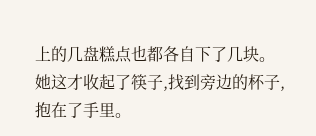上的几盘糕点也都各自下了几块。
她这才收起了筷子,找到旁边的杯子,抱在了手里。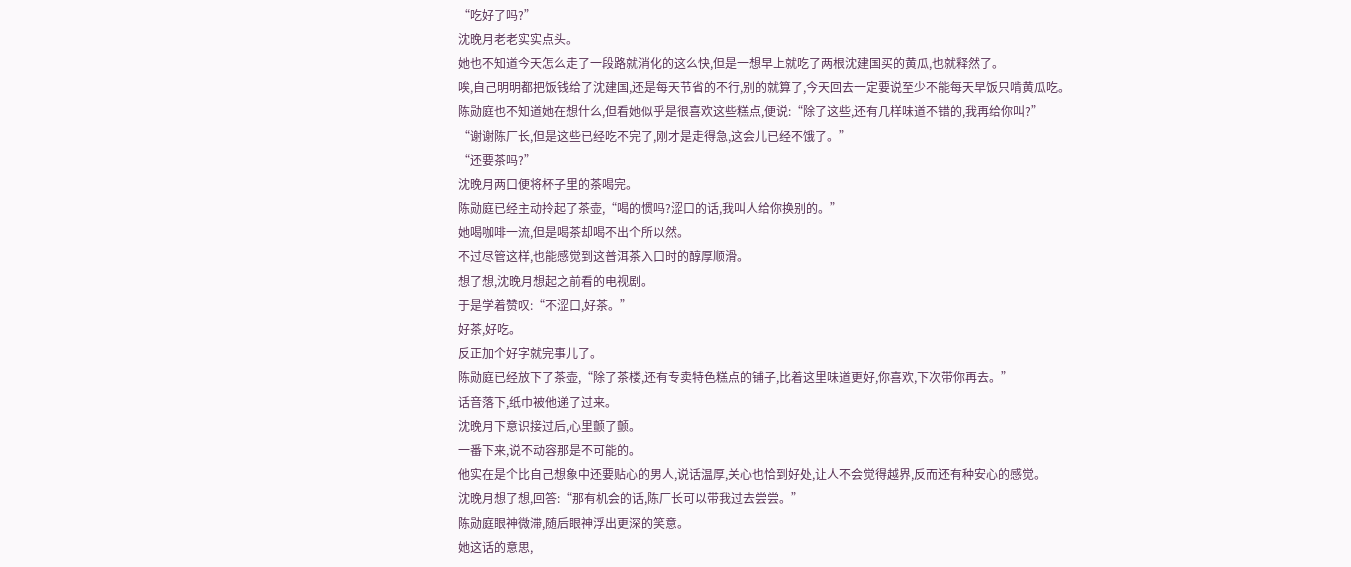“吃好了吗?”
沈晚月老老实实点头。
她也不知道今天怎么走了一段路就消化的这么快,但是一想早上就吃了两根沈建国买的黄瓜,也就释然了。
唉,自己明明都把饭钱给了沈建国,还是每天节省的不行,别的就算了,今天回去一定要说至少不能每天早饭只啃黄瓜吃。
陈勋庭也不知道她在想什么,但看她似乎是很喜欢这些糕点,便说:“除了这些,还有几样味道不错的,我再给你叫?”
“谢谢陈厂长,但是这些已经吃不完了,刚才是走得急,这会儿已经不饿了。”
“还要茶吗?”
沈晚月两口便将杯子里的茶喝完。
陈勋庭已经主动拎起了茶壶,“喝的惯吗?涩口的话,我叫人给你换别的。”
她喝咖啡一流,但是喝茶却喝不出个所以然。
不过尽管这样,也能感觉到这普洱茶入口时的醇厚顺滑。
想了想,沈晚月想起之前看的电视剧。
于是学着赞叹:“不涩口,好茶。”
好茶,好吃。
反正加个好字就完事儿了。
陈勋庭已经放下了茶壶,“除了茶楼,还有专卖特色糕点的铺子,比着这里味道更好,你喜欢,下次带你再去。”
话音落下,纸巾被他递了过来。
沈晚月下意识接过后,心里颤了颤。
一番下来,说不动容那是不可能的。
他实在是个比自己想象中还要贴心的男人,说话温厚,关心也恰到好处,让人不会觉得越界,反而还有种安心的感觉。
沈晚月想了想,回答:“那有机会的话,陈厂长可以带我过去尝尝。”
陈勋庭眼神微滞,随后眼神浮出更深的笑意。
她这话的意思,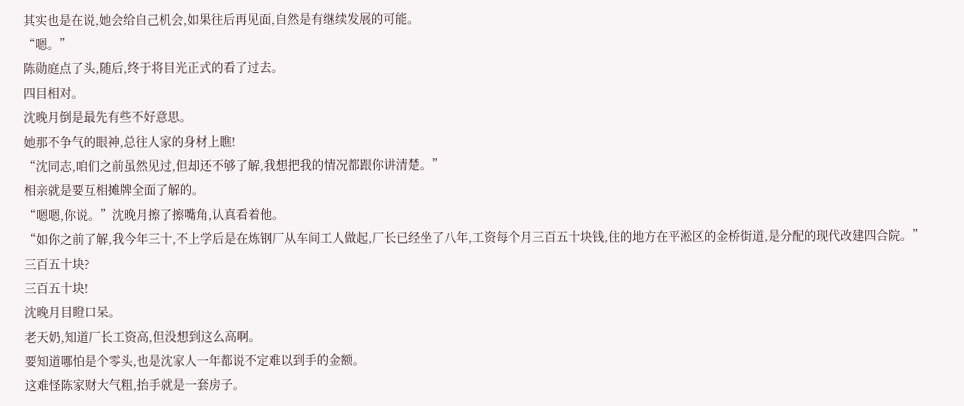其实也是在说,她会给自己机会,如果往后再见面,自然是有继续发展的可能。
“嗯。”
陈勋庭点了头,随后,终于将目光正式的看了过去。
四目相对。
沈晚月倒是最先有些不好意思。
她那不争气的眼神,总往人家的身材上瞧!
“沈同志,咱们之前虽然见过,但却还不够了解,我想把我的情况都跟你讲清楚。”
相亲就是要互相摊牌全面了解的。
“嗯嗯,你说。”沈晚月擦了擦嘴角,认真看着他。
“如你之前了解,我今年三十,不上学后是在炼钢厂从车间工人做起,厂长已经坐了八年,工资每个月三百五十块钱,住的地方在平淞区的金桥街道,是分配的现代改建四合院。”
三百五十块?
三百五十块!
沈晚月目瞪口呆。
老天奶,知道厂长工资高,但没想到这么高啊。
要知道哪怕是个零头,也是沈家人一年都说不定难以到手的金额。
这难怪陈家财大气粗,抬手就是一套房子。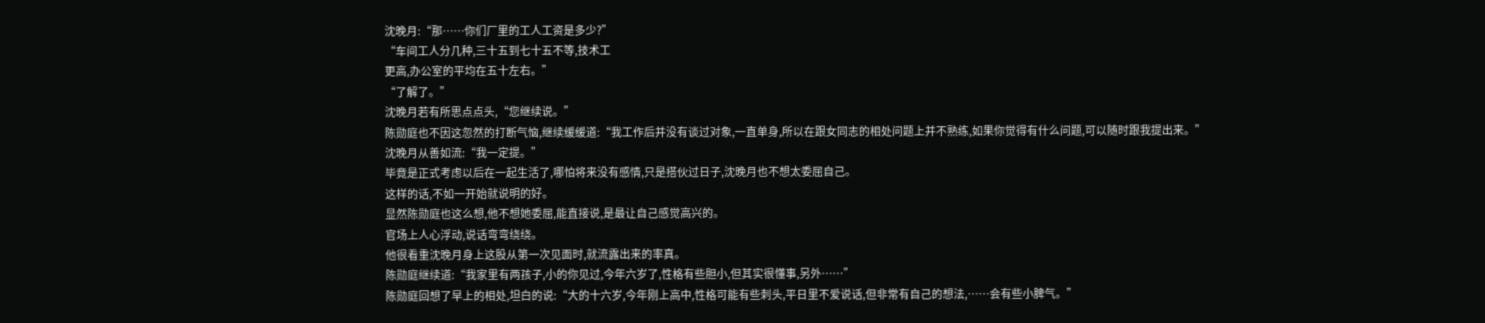沈晚月:“那……你们厂里的工人工资是多少?”
“车间工人分几种,三十五到七十五不等,技术工
更高,办公室的平均在五十左右。”
“了解了。”
沈晚月若有所思点点头,“您继续说。”
陈勋庭也不因这忽然的打断气恼,继续缓缓道:“我工作后并没有谈过对象,一直单身,所以在跟女同志的相处问题上并不熟练,如果你觉得有什么问题,可以随时跟我提出来。”
沈晚月从善如流:“我一定提。”
毕竟是正式考虑以后在一起生活了,哪怕将来没有感情,只是搭伙过日子,沈晚月也不想太委屈自己。
这样的话,不如一开始就说明的好。
显然陈勋庭也这么想,他不想她委屈,能直接说,是最让自己感觉高兴的。
官场上人心浮动,说话弯弯绕绕。
他很看重沈晚月身上这股从第一次见面时,就流露出来的率真。
陈勋庭继续道:“我家里有两孩子,小的你见过,今年六岁了,性格有些胆小,但其实很懂事,另外……”
陈勋庭回想了早上的相处,坦白的说:“大的十六岁,今年刚上高中,性格可能有些刺头,平日里不爱说话,但非常有自己的想法,……会有些小脾气。”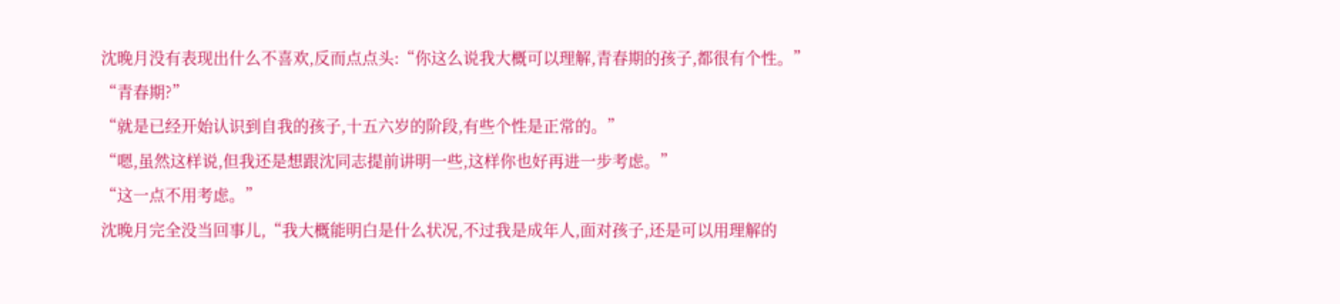沈晚月没有表现出什么不喜欢,反而点点头:“你这么说我大概可以理解,青春期的孩子,都很有个性。”
“青春期?”
“就是已经开始认识到自我的孩子,十五六岁的阶段,有些个性是正常的。”
“嗯,虽然这样说,但我还是想跟沈同志提前讲明一些,这样你也好再进一步考虑。”
“这一点不用考虑。”
沈晚月完全没当回事儿,“我大概能明白是什么状况,不过我是成年人,面对孩子,还是可以用理解的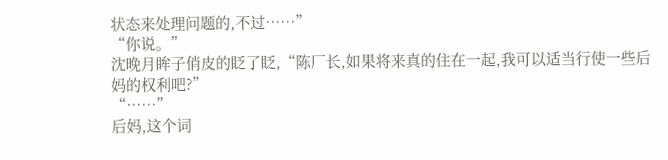状态来处理问题的,不过……”
“你说。”
沈晚月眸子俏皮的眨了眨,“陈厂长,如果将来真的住在一起,我可以适当行使一些后妈的权利吧?”
“……”
后妈,这个词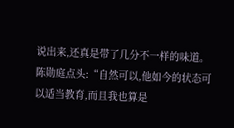说出来,还真是带了几分不一样的味道。
陈勋庭点头:“自然可以,他如今的状态可以适当教育,而且我也算是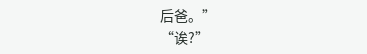后爸。”
“诶?”